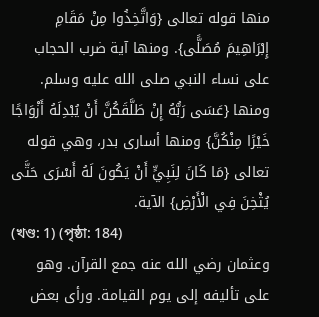منها قوله تعالى {وَاتَّخِذُوا مِنْ مَقَامِ إِبْرَاهِيمَ مُصَلًّى}. ومنها آية ضرب الحجاب على نساء النبي صلى الله عليه وسلم. ومنها {عَسَى رَبُّهُ إِنْ طَلَّقَكُنَّ أَنْ يُبْدِلَهُ أَزْوَاجًا خَيْرًا مِنْكُنَّ} ومنها أسارى بدر، وهي قوله تعالى {مَا كَانَ لِنَبِيٍّ أَنْ يَكُونَ لَهُ أَسْرَى حَتَّى يُثْخِنَ فِي الْأَرْضِ} الآية.
(খণ্ড: 1) (পৃষ্ঠা: 184)
وعثمان رضي الله عنه جمع القرآن. وهو على تأليفه إلى يوم القيامة. ورأى بعض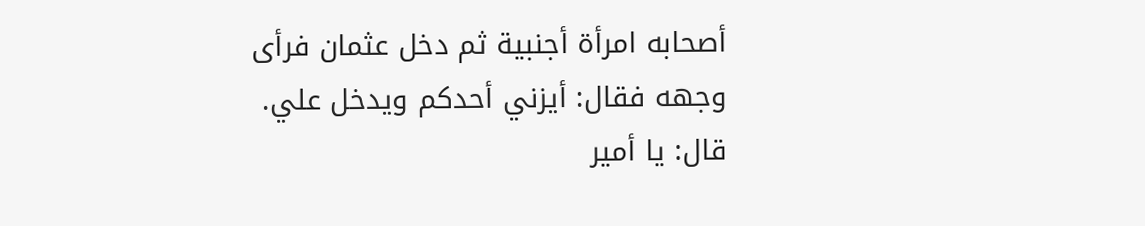أصحابه امرأة أجنبية ثم دخل عثمان فرأى وجهه فقال: أيزني أحدكم ويدخل علي. قال: يا أمير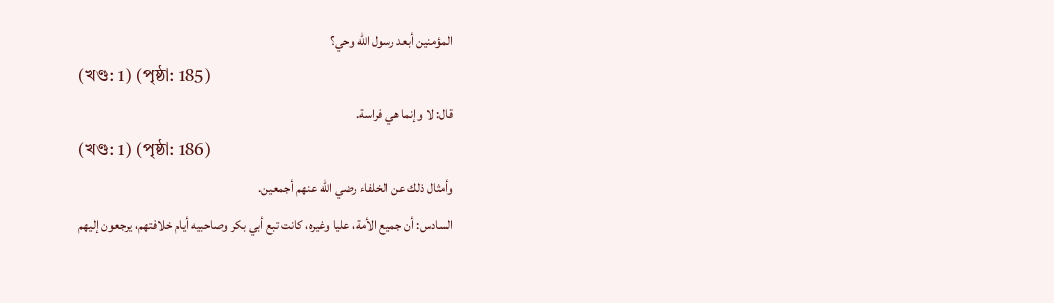المؤمنين أبعد رسول الله وحي؟
(খণ্ড: 1) (পৃষ্ঠা: 185)
قال: لا وإنما هي فراسة.
(খণ্ড: 1) (পৃষ্ঠা: 186)
وأمثال ذلك عن الخلفاء رضي الله عنهم أجمعين.
السادس: أن جميع الأمة، عليا وغيره، كانت تبع أبي بكر وصاحبيه أيام خلافتهم، يرجعون إليهم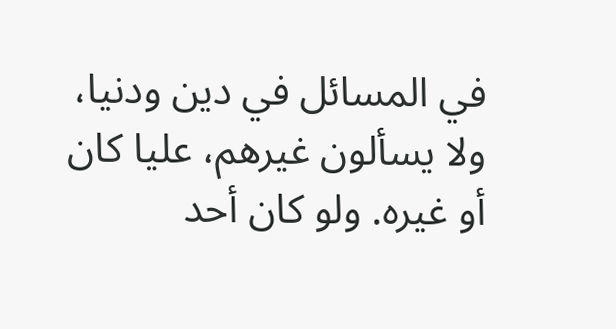في المسائل في دين ودنيا، ولا يسألون غيرهم، عليا كان أو غيره. ولو كان أحد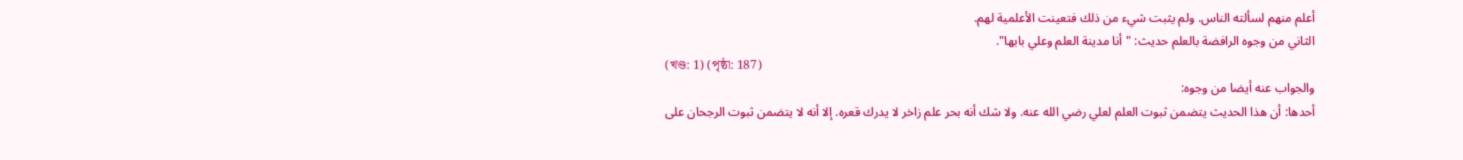أعلم منهم لسألته الناس. ولم يثبت شيء من ذلك فتعينت الأعلمية لهم.
الثاني من وجوه الرافضة بالعلم حديث: "أنا مدينة العلم وعلي بابها".
(খণ্ড: 1) (পৃষ্ঠা: 187)
والجواب عنه أيضا من وجوه:
أحدها: أن هذا الحديث يتضمن ثبوت العلم لعلي رضي الله عنه. ولا شك أنه بحر علم زاخر لا يدرك قعره. إلا أنه لا يتضمن ثبوت الرجحان على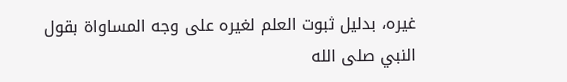غيره، بدليل ثبوت العلم لغيره على وجه المساواة بقول النبي صلى الله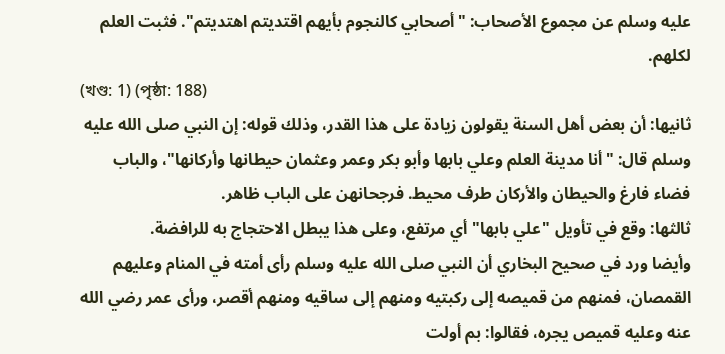عليه وسلم عن مجموع الأصحاب: "أصحابي كالنجوم بأيهم اقتديتم اهتديتم". فثبت العلم لكلهم.
(খণ্ড: 1) (পৃষ্ঠা: 188)
ثانيها: أن بعض أهل السنة يقولون زيادة على هذا القدر، وذلك قوله: إن النبي صلى الله عليه وسلم قال: "أنا مدينة العلم وعلي بابها وأبو بكر وعمر وعثمان حيطانها وأركانها"، والباب فضاء فارغ والحيطان والأركان طرف محيط. فرجحانهن على الباب ظاهر.
ثالثها: وقع في تأويل "علي بابها" أي مرتفع، وعلى هذا يبطل الاحتجاج به للرافضة.
وأيضا ورد في صحيح البخاري أن النبي صلى الله عليه وسلم رأى أمته في المنام وعليهم القمصان، فمنهم من قميصه إلى ركبتيه ومنهم إلى ساقيه ومنهم أقصر، ورأى عمر رضي الله عنه وعليه قميص يجره، فقالوا: بم أولت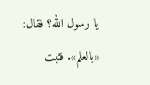يا رسول الله؟ فقال: «بالعلم». فثبت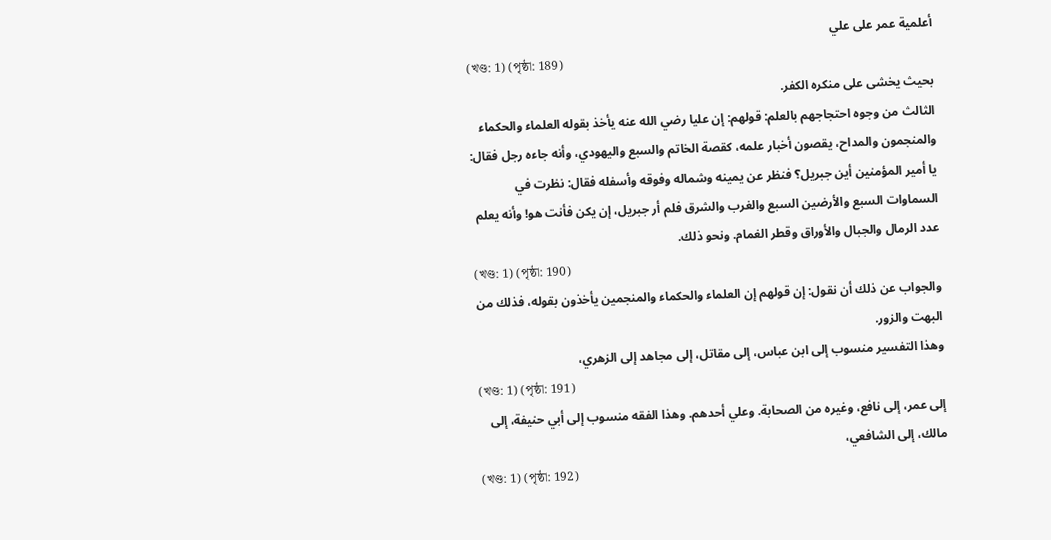أعلمية عمر على علي
(খণ্ড: 1) (পৃষ্ঠা: 189)
بحيث يخشى على منكره الكفر.
الثالث من وجوه احتجاجهم بالعلم: قولهم: إن عليا رضي الله عنه يأخذ بقوله العلماء والحكماء والمنجمون والمداح، يقصون أخبار علمه، كقصة الخاتم والسبع واليهودي، وأنه جاءه رجل فقال: يا أمير المؤمنين أين جبريل؟ فنظر عن يمينه وشماله وفوقه وأسفله فقال: نظرت في السماوات السبع والأرضين السبع والغرب والشرق فلم أر جبريل، إن يكن فأنت هو! وأنه يعلم عدد الرمال والجبال والأوراق وقطر الغمام. ونحو ذلك.
(খণ্ড: 1) (পৃষ্ঠা: 190)
والجواب عن ذلك أن نقول: إن قولهم إن العلماء والحكماء والمنجمين يأخذون بقوله، فذلك من البهت والزور.
وهذا التفسير منسوب إلى ابن عباس، إلى مقاتل، إلى مجاهد إلى الزهري،
(খণ্ড: 1) (পৃষ্ঠা: 191)
إلى عمر، إلى نافع، وغيره من الصحابة. وعلي أحدهم. وهذا الفقه منسوب إلى أبي حنيفة، إلى مالك، إلى الشافعي،
(খণ্ড: 1) (পৃষ্ঠা: 192)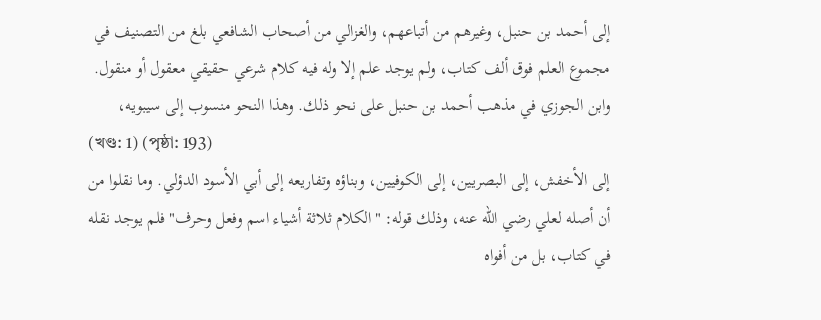إلى أحمد بن حنبل، وغيرهم من أتباعهم، والغزالي من أصحاب الشافعي بلغ من التصنيف في مجموع العلم فوق ألف كتاب، ولم يوجد علم إلا وله فيه كلام شرعي حقيقي معقول أو منقول. وابن الجوزي في مذهب أحمد بن حنبل على نحو ذلك. وهذا النحو منسوب إلى سيبويه،
(খণ্ড: 1) (পৃষ্ঠা: 193)
إلى الأخفش، إلى البصريين، إلى الكوفيين، وبناؤه وتفاريعه إلى أبي الأسود الدؤلي. وما نقلوا من أن أصله لعلي رضي الله عنه، وذلك قوله: "الكلام ثلاثة أشياء اسم وفعل وحرف" فلم يوجد نقله في كتاب، بل من أفواه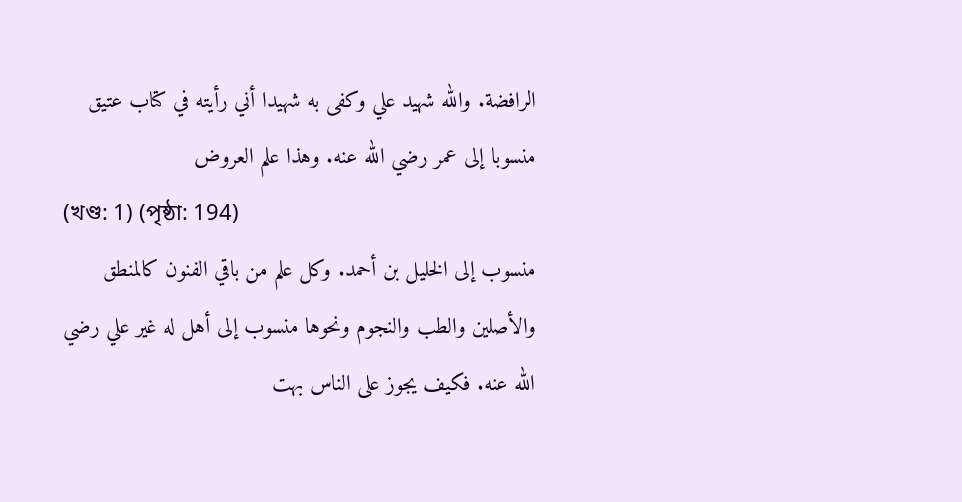الرافضة. والله شهيد علي وكفى به شهيدا أني رأيته في كتاب عتيق منسوبا إلى عمر رضي الله عنه. وهذا علم العروض
(খণ্ড: 1) (পৃষ্ঠা: 194)
منسوب إلى الخليل بن أحمد. وكل علم من باقي الفنون كالمنطق والأصلين والطب والنجوم ونحوها منسوب إلى أهل له غير علي رضي الله عنه. فكيف يجوز على الناس بهت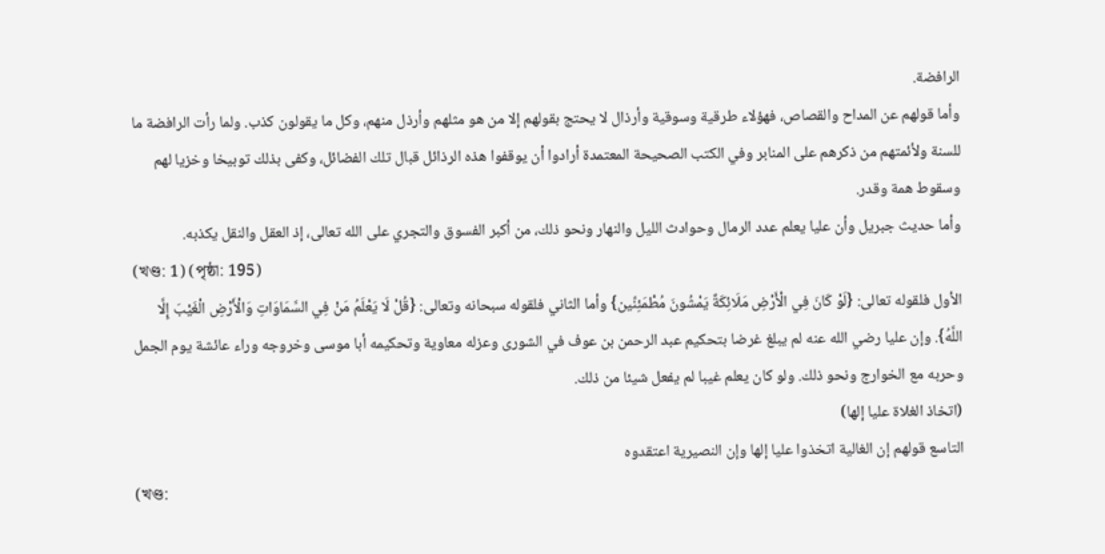الرافضة.
وأما قولهم عن المداح والقصاص، فهؤلاء طرقية وسوقية وأرذال لا يحتج بقولهم إلا من هو مثلهم وأرذل منهم، وكل ما يقولون كذب. ولما رأت الرافضة ما للسنة ولأئمتهم من ذكرهم على المنابر وفي الكتب الصحيحة المعتمدة أرادوا أن يوقفوا هذه الرذائل قبال تلك الفضائل، وكفى بذلك توبيخا وخزيا لهم وسقوط همة وقدر.
وأما حديث جبريل وأن عليا يعلم عدد الرمال وحوادث الليل والنهار ونحو ذلك، من أكبر الفسوق والتجري على الله تعالى، إذ العقل والنقل يكذبه.
(খণ্ড: 1) (পৃষ্ঠা: 195)
الأول فلقوله تعالى: {لَوْ كَانَ فِي الْأَرْضِ مَلَائِكَةٌ يَمْشُونَ مُطْمَئِنِّين} وأما الثاني فلقوله سبحانه وتعالى: {قُلْ لَا يَعْلَمُ مَنْ فِي السَّمَاوَاتِ وَالْأَرْضِ الْغَيْبَ إِلَّا اللَّهُ}. وإن عليا رضي الله عنه لم يبلغ غرضا بتحكيم عبد الرحمن بن عوف في الشورى وعزله معاوية وتحكيمه أبا موسى وخروجه وراء عائشة يوم الجمل وحربه مع الخوارج ونحو ذلك. ولو كان يعلم غيبا لم يفعل شيئا من ذلك.
(اتخاذ الغلاة عليا إلها)
التاسع قولهم إن الغالية اتخذوا عليا إلها وإن النصيرية اعتقدوه
(খণ্ড: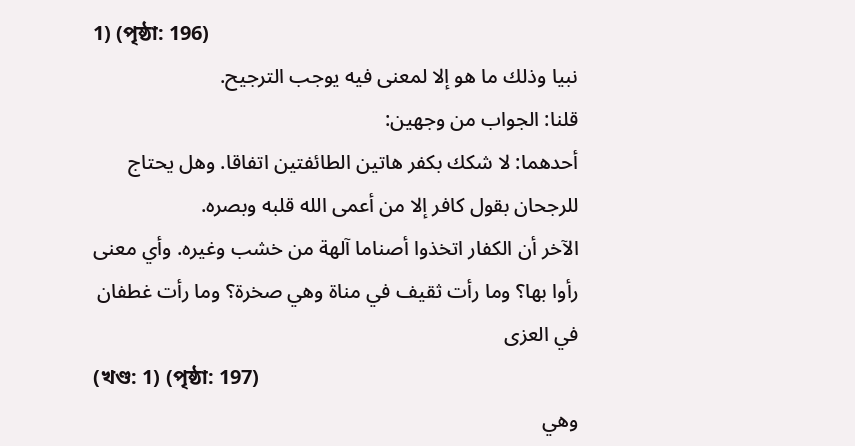1) (পৃষ্ঠা: 196)
نبيا وذلك ما هو إلا لمعنى فيه يوجب الترجيح.
قلنا: الجواب من وجهين:
أحدهما: لا شكك بكفر هاتين الطائفتين اتفاقا. وهل يحتاج للرجحان بقول كافر إلا من أعمى الله قلبه وبصره.
الآخر أن الكفار اتخذوا أصناما آلهة من خشب وغيره. وأي معنى رأوا بها؟ وما رأت ثقيف في مناة وهي صخرة؟ وما رأت غطفان في العزى
(খণ্ড: 1) (পৃষ্ঠা: 197)
وهي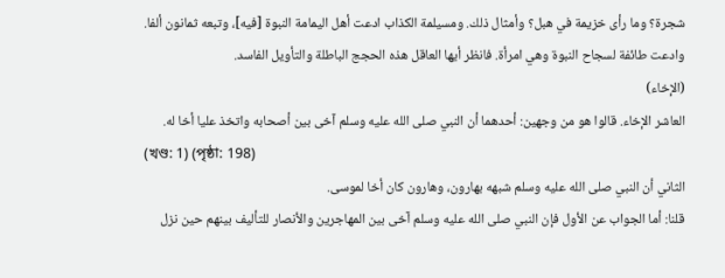شجرة؟ وما رأى خزيمة في هبل؟ وأمثال ذلك. ومسيلمة الكذاب ادعت أهل اليمامة النبوة [فيه]، وتبعه ثمانون ألفا. وادعت طائفة لسجاح النبوة وهي امرأة. فانظر أيها العاقل هذه الحجج الباطلة والتأويل الفاسد.
(الإخاء)
العاشر الإخاء. قالوا هو من وجهين: أحدهما أن النبي صلى الله عليه وسلم آخى بين أصحابه واتخذ عليا أخا له.
(খণ্ড: 1) (পৃষ্ঠা: 198)
الثاني أن النبي صلى الله عليه وسلم شبهه بهارون، وهارون كان أخا لموسى.
قلنا: أما الجواب عن الأول فإن النبي صلى الله عليه وسلم آخى بين المهاجرين والأنصار للتأليف بينهم حين نزل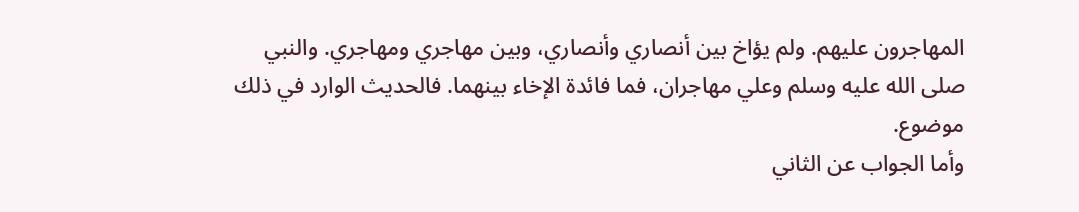المهاجرون عليهم. ولم يؤاخ بين أنصاري وأنصاري، وبين مهاجري ومهاجري. والنبي صلى الله عليه وسلم وعلي مهاجران، فما فائدة الإخاء بينهما. فالحديث الوارد في ذلك موضوع.
وأما الجواب عن الثاني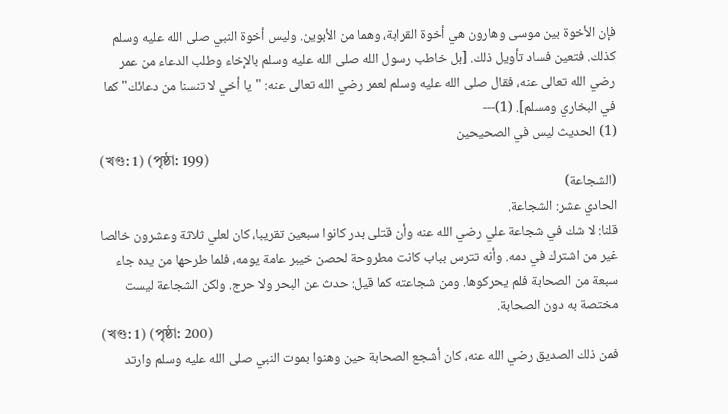فإن الأخوة بين موسى وهارون هي أخوة القرابة، وهما من الأبوين. وليس أخوة النبي صلى الله عليه وسلم كذلك. فتعين فساد تأويل ذلك. [بل خاطب رسول الله صلى الله عليه وسلم بالإخاء وطلب الدعاء من عمر رضي الله تعالى عنه، فقال صلى الله عليه وسلم لعمر رضي الله تعالى عنه: "يا أخي لا تنسنا من دعائك" كما في البخاري ومسلم]. (1)---
(1) الحديث ليس في الصحيحين
(খণ্ড: 1) (পৃষ্ঠা: 199)
(الشجاعة)
الحادي عشر: الشجاعة.
قلنا: لا شك في شجاعة علي رضي الله عنه وأن قتلى بدر كانوا سبعين تقريبا، كان لعلي ثلاثة وعشرون خالصا غير من اشترك في دمه. وأنه تترس بباب كانت مطروحة لحصن خيبر عامة يومه، فلما طرحها من يده جاء سبعة من الصحابة فلم يحركوها. ومن شجاعته كما قيل: حدث عن البحر ولا حرج. ولكن الشجاعة ليست مختصة به دون الصحابة.
(খণ্ড: 1) (পৃষ্ঠা: 200)
فمن ذلك الصديق رضي الله عنه، كان أشجع الصحابة حين وهنوا بموت النبي صلى الله عليه وسلم وارتد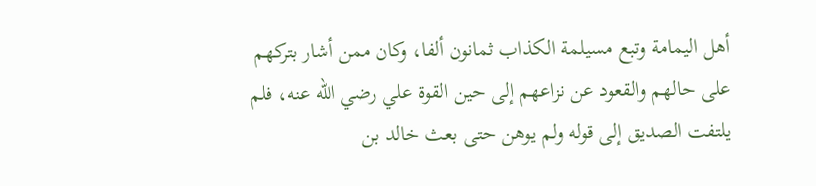أهل اليمامة وتبع مسيلمة الكذاب ثمانون ألفا، وكان ممن أشار بتركهم على حالهم والقعود عن نزاعهم إلى حين القوة علي رضي الله عنه، فلم يلتفت الصديق إلى قوله ولم يوهن حتى بعث خالد بن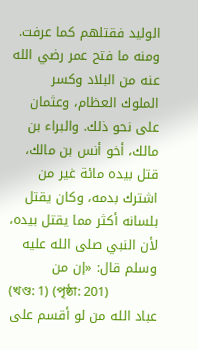الوليد فقتلهم كما عرفت. ومنه ما فتح عمر رضي الله عنه من البلاد وكسر الملوك العظام، وعثمان على نحو ذلك. والبراء بن مالك، أخو أنس بن مالك، قتل بيده مائة غير من اشترك بدمه، وكان يقتل بلسانه أكثر مما يقتل بيده، لأن النبي صلى الله عليه وسلم قال: «إن من
(খণ্ড: 1) (পৃষ্ঠা: 201)
عباد الله من لو أقسم على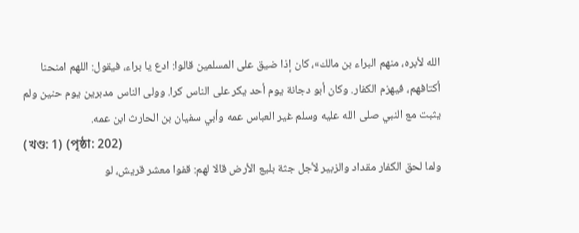الله لأبره، منهم البراء بن مالك»، كان إذا ضيق على المسلمين قالوا: ادع يا براء، فيقول: اللهم امنحنا أكتافهم، فيهزم الكفار. وكان أبو دجانة يوم أحد يكر على الناس كرا. وولى الناس مدبرين يوم حنين ولم يثبت مع النبي صلى الله عليه وسلم غير العباس عمه وأبي سفيان بن الحارث ابن عمه.
(খণ্ড: 1) (পৃষ্ঠা: 202)
ولما لحق الكفار مقداد والزبير لأجل جثة بليع الأرض قالا لهم: قفوا معشر قريش، لو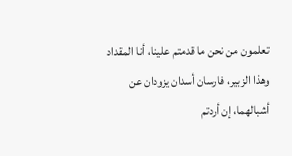تعلمون من نحن ما قدمتم علينا، أنا المقداد وهذا الزبير، فارسان أسدان يزودان عن أشبالهما، إن أردتم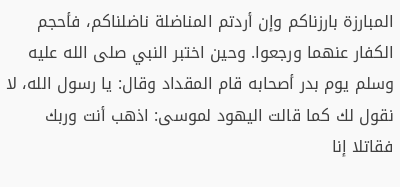المبارزة بارزناكم وإن أردتم المناضلة ناضلناكم، فأحجم الكفار عنهما ورجعوا. وحين اختبر النبي صلى الله عليه وسلم يوم بدر أصحابه قام المقداد وقال: يا رسول الله، لا نقول لك كما قالت اليهود لموسى: اذهب أنت وربك فقاتلا إنا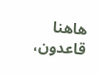هاهنا قاعدون،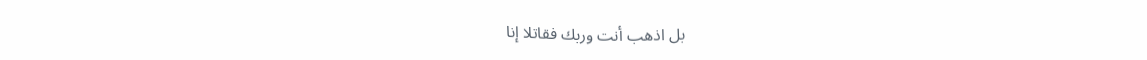بل اذهب أنت وربك فقاتلا إنا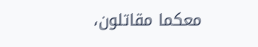معكما مقاتلون،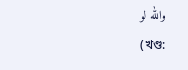والله لو
(খণ্ড: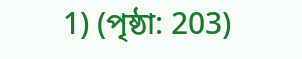1) (পৃষ্ঠা: 203)